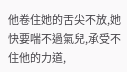他卷住她的舌尖不放,她快要喘不過氣兒,承受不住他的力道,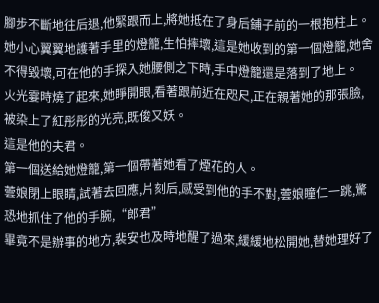腳步不斷地往后退,他緊跟而上,將她抵在了身后鋪子前的一根抱柱上。
她小心翼翼地護著手里的燈籠,生怕摔壞,這是她收到的第一個燈籠,她舍不得毀壞,可在他的手探入她腰側之下時,手中燈籠還是落到了地上。
火光霎時燒了起來,她睜開眼,看著跟前近在咫尺,正在親著她的那張臉,被染上了紅彤彤的光亮,既俊又妖。
這是他的夫君。
第一個送給她燈籠,第一個帶著她看了煙花的人。
蕓娘閉上眼睛,試著去回應,片刻后,感受到他的手不對,蕓娘瞳仁一跳,驚恐地抓住了他的手腕,“郎君”
畢竟不是辦事的地方,裴安也及時地醒了過來,緩緩地松開她,替她理好了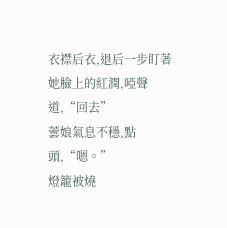衣襟后衣,退后一步盯著她臉上的紅潤,啞聲道,“回去”
蕓娘氣息不穩,點頭,“嗯。”
燈籠被燒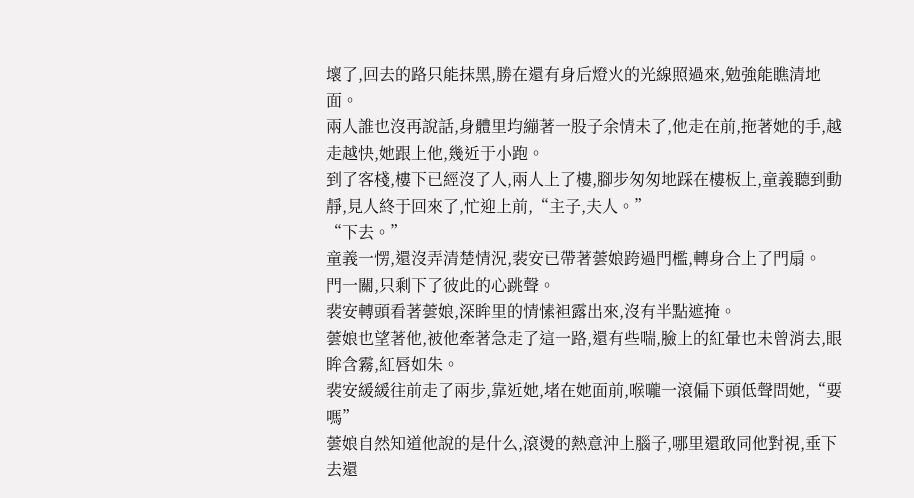壞了,回去的路只能抹黑,勝在還有身后燈火的光線照過來,勉強能瞧清地面。
兩人誰也沒再說話,身體里均繃著一股子余情未了,他走在前,拖著她的手,越走越快,她跟上他,幾近于小跑。
到了客棧,樓下已經沒了人,兩人上了樓,腳步匆匆地踩在樓板上,童義聽到動靜,見人終于回來了,忙迎上前,“主子,夫人。”
“下去。”
童義一愣,還沒弄清楚情況,裴安已帶著蕓娘跨過門檻,轉身合上了門扇。
門一關,只剩下了彼此的心跳聲。
裴安轉頭看著蕓娘,深眸里的情愫袒露出來,沒有半點遮掩。
蕓娘也望著他,被他牽著急走了這一路,還有些喘,臉上的紅暈也未曾消去,眼眸含霧,紅唇如朱。
裴安緩緩往前走了兩步,靠近她,堵在她面前,喉嚨一滾偏下頭低聲問她,“要嗎”
蕓娘自然知道他說的是什么,滾燙的熱意沖上腦子,哪里還敢同他對視,垂下去還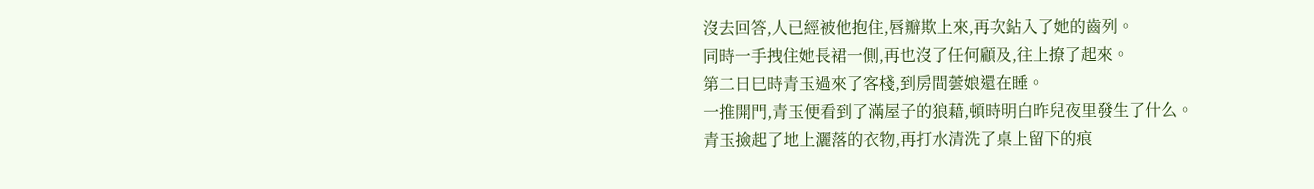沒去回答,人已經被他抱住,唇瓣欺上來,再次鉆入了她的齒列。
同時一手拽住她長裙一側,再也沒了任何顧及,往上撩了起來。
第二日巳時青玉過來了客棧,到房間蕓娘還在睡。
一推開門,青玉便看到了滿屋子的狼藉,頓時明白昨兒夜里發生了什么。
青玉撿起了地上灑落的衣物,再打水清洗了桌上留下的痕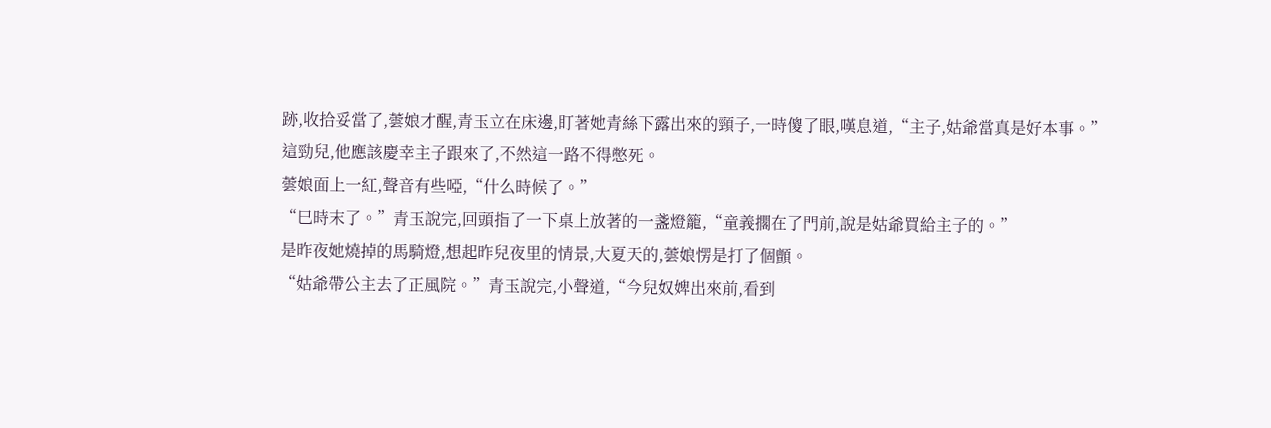跡,收拾妥當了,蕓娘才醒,青玉立在床邊,盯著她青絲下露出來的頸子,一時傻了眼,嘆息道,“主子,姑爺當真是好本事。”
這勁兒,他應該慶幸主子跟來了,不然這一路不得憋死。
蕓娘面上一紅,聲音有些啞,“什么時候了。”
“巳時末了。”青玉說完,回頭指了一下桌上放著的一盞燈籠,“童義擱在了門前,說是姑爺買給主子的。”
是昨夜她燒掉的馬騎燈,想起昨兒夜里的情景,大夏天的,蕓娘愣是打了個顫。
“姑爺帶公主去了正風院。”青玉說完,小聲道,“今兒奴婢出來前,看到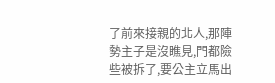了前來接親的北人,那陣勢主子是沒瞧見,門都險些被拆了,要公主立馬出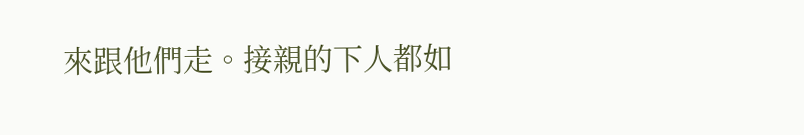來跟他們走。接親的下人都如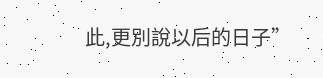此,更別說以后的日子”